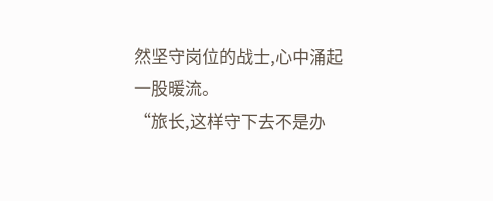然坚守岗位的战士,心中涌起一股暖流。
“旅长,这样守下去不是办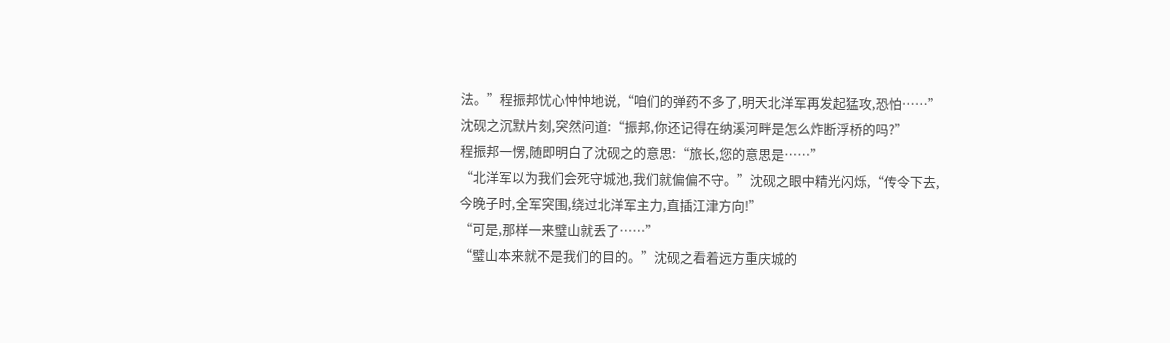法。”程振邦忧心忡忡地说,“咱们的弹药不多了,明天北洋军再发起猛攻,恐怕……”
沈砚之沉默片刻,突然问道:“振邦,你还记得在纳溪河畔是怎么炸断浮桥的吗?”
程振邦一愣,随即明白了沈砚之的意思:“旅长,您的意思是……”
“北洋军以为我们会死守城池,我们就偏偏不守。”沈砚之眼中精光闪烁,“传令下去,今晚子时,全军突围,绕过北洋军主力,直插江津方向!”
“可是,那样一来璧山就丢了……”
“璧山本来就不是我们的目的。”沈砚之看着远方重庆城的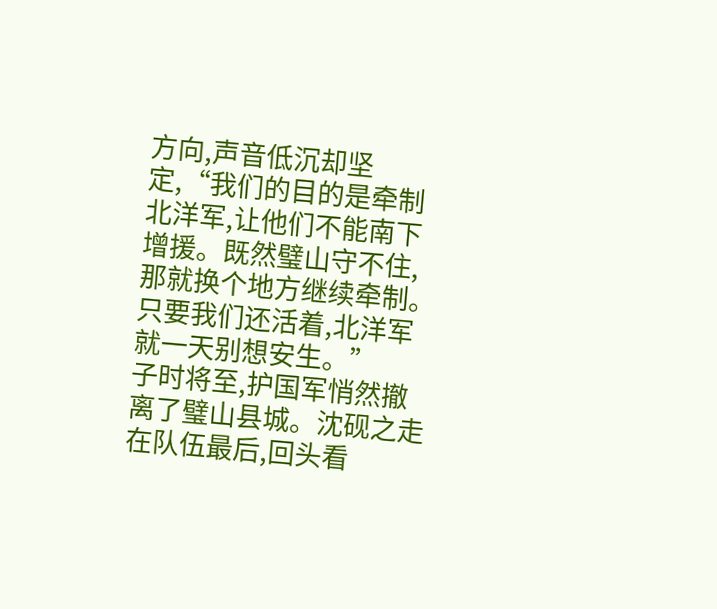方向,声音低沉却坚定,“我们的目的是牵制北洋军,让他们不能南下增援。既然璧山守不住,那就换个地方继续牵制。只要我们还活着,北洋军就一天别想安生。”
子时将至,护国军悄然撤离了璧山县城。沈砚之走在队伍最后,回头看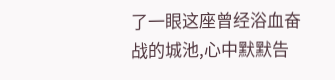了一眼这座曾经浴血奋战的城池,心中默默告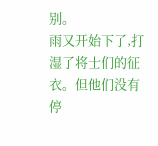别。
雨又开始下了,打湿了将士们的征衣。但他们没有停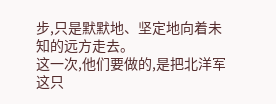步,只是默默地、坚定地向着未知的远方走去。
这一次,他们要做的,是把北洋军这只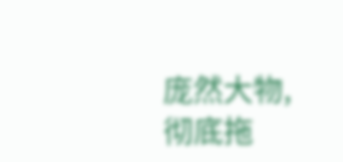庞然大物,彻底拖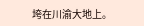垮在川渝大地上。